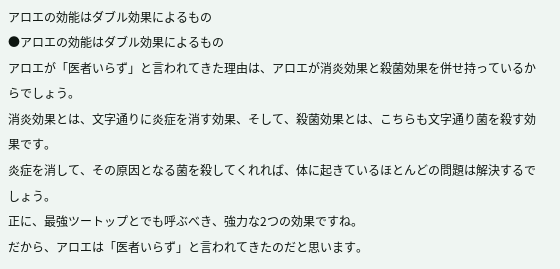アロエの効能はダブル効果によるもの
●アロエの効能はダブル効果によるもの
アロエが「医者いらず」と言われてきた理由は、アロエが消炎効果と殺菌効果を併せ持っているからでしょう。
消炎効果とは、文字通りに炎症を消す効果、そして、殺菌効果とは、こちらも文字通り菌を殺す効果です。
炎症を消して、その原因となる菌を殺してくれれば、体に起きているほとんどの問題は解決するでしょう。
正に、最強ツートップとでも呼ぶべき、強力な2つの効果ですね。
だから、アロエは「医者いらず」と言われてきたのだと思います。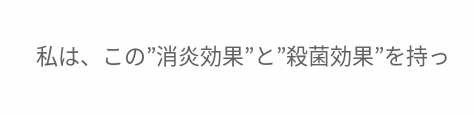私は、この”消炎効果”と”殺菌効果”を持っ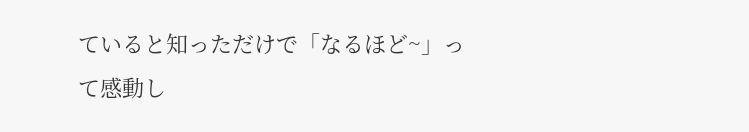ていると知っただけで「なるほど~」って感動し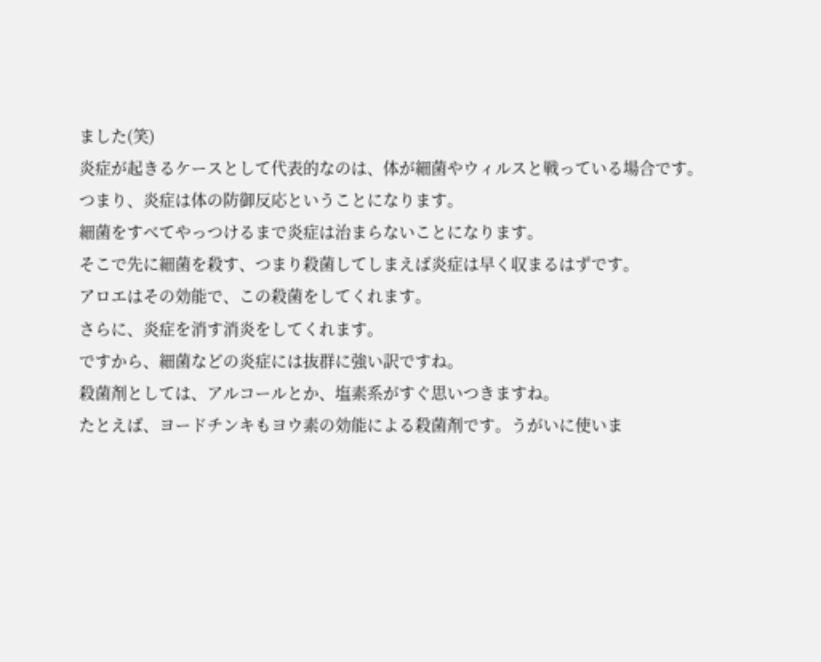ました(笑)
炎症が起きるケースとして代表的なのは、体が細菌やウィルスと戦っている場合です。
つまり、炎症は体の防御反応ということになります。
細菌をすべてやっつけるまで炎症は治まらないことになります。
そこで先に細菌を殺す、つまり殺菌してしまえば炎症は早く収まるはずです。
アロエはその効能で、この殺菌をしてくれます。
さらに、炎症を消す消炎をしてくれます。
ですから、細菌などの炎症には抜群に強い訳ですね。
殺菌剤としては、アルコールとか、塩素系がすぐ思いつきますね。
たとえば、ヨードチンキもヨウ素の効能による殺菌剤です。うがいに使いま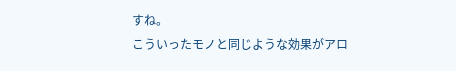すね。
こういったモノと同じような効果がアロ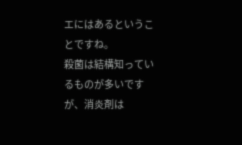エにはあるということですね。
殺菌は結構知っているものが多いですが、消炎剤は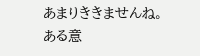あまりききませんね。
ある意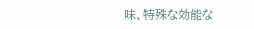味、特殊な効能な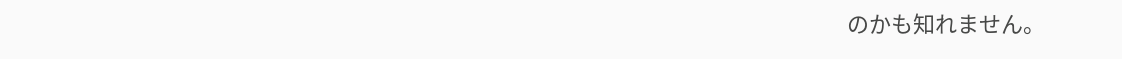のかも知れません。